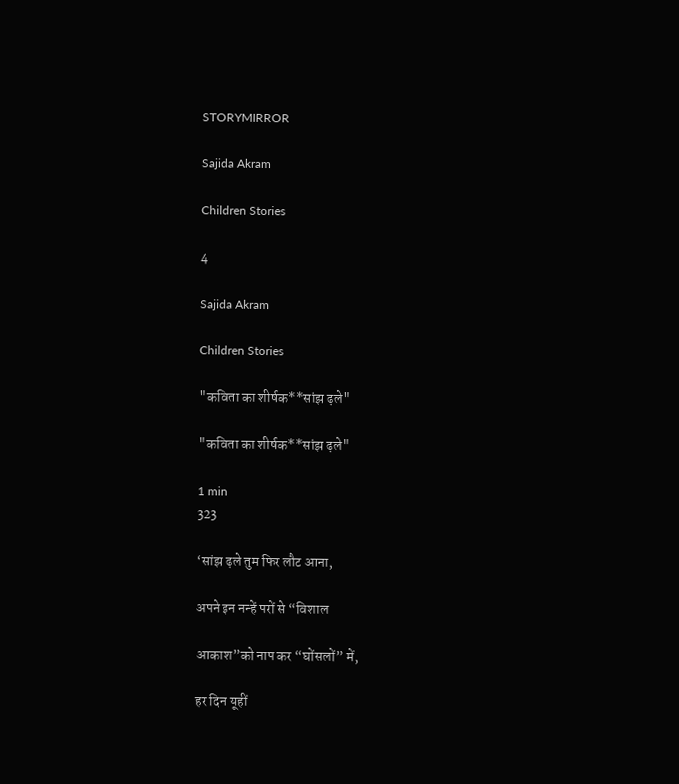STORYMIRROR

Sajida Akram

Children Stories

4

Sajida Akram

Children Stories

"कविता का शीर्षक**सांझ ढ़ले"

"कविता का शीर्षक**सांझ ढ़ले"

1 min
323

‘सांझ ढ़ले तुम फिर लौट आना,

अपने इन नन्हें परों से “विशाल

आकाश”को नाप कर “घोंसलों” में,

हर दिन यूहीं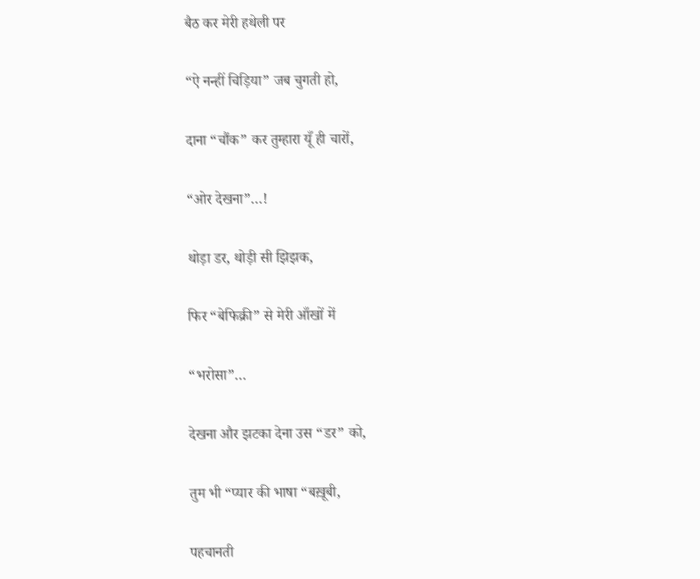बैठ कर मेरी हथेली पर

“ऐ नन्हीं चिड़िया” जब चुगती हो,

दाना “चौंक” कर तुम्हारा यूँ ही चारों,

“ओर देखना”…!

थोड़ा डर, थोड़ी सी झिझक,

फिर “बेफिक्री” से मेरी आँखों में

“भरोसा”…

देखना और झटका देना उस “डर” को,

तुम भी “प्यार की भाषा “बख़ूबी,

पहचानती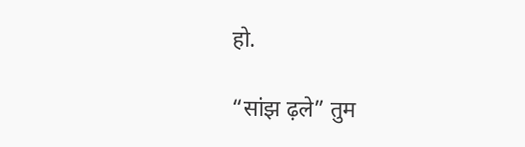हो.

“सांझ ढ़ले” तुम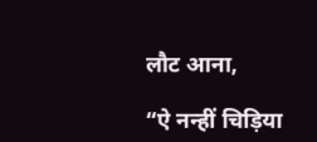लौट आना,

“ऐ नन्हीं चिड़िया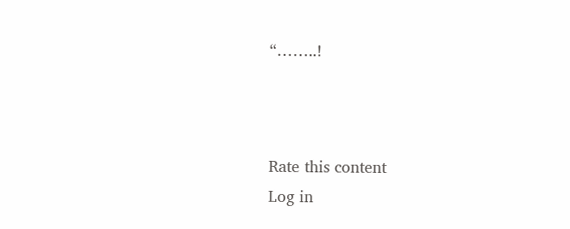“……..!



Rate this content
Log in